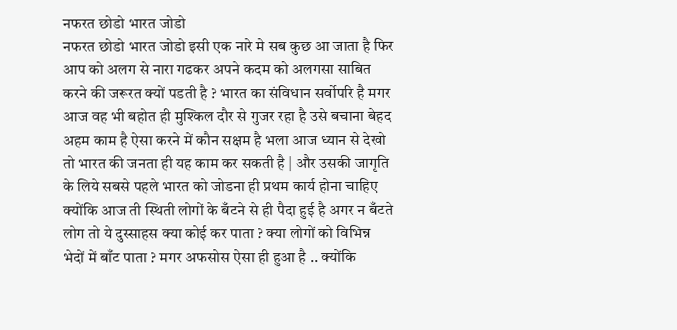नफरत छोडो भारत जोडो
नफरत छोडो भारत जोडो इसी एक नारे मे सब कुछ आ जाता है फिर आप को अलग से नारा गढकर अपने कदम को अलगसा साबित करने की जरूरत क्यों पडती है ? भारत का संविधान सर्वोपरि है मगर आज वह भी बहोत ही मुश्किल दौर से गुजर रहा है उसे बचाना बेहद अहम काम है ऐसा करने में कौन सक्षम है भला आज ध्यान से देखो तो भारत की जनता ही यह काम कर सकती है | और उसकी जागृति के लिये सबसे पहले भारत को जोडना ही प्रथम कार्य होना चाहिए क्योंकि आज ती स्थिती लोगों के बँटने से ही पैदा हुई है अगर न बँटते लोग तो ये दुस्साहस क्या कोई कर पाता ? क्या लोगों को विभिन्न भेदों में बाँट पाता ? मगर अफसोस ऐसा ही हुआ है .. क्योंकि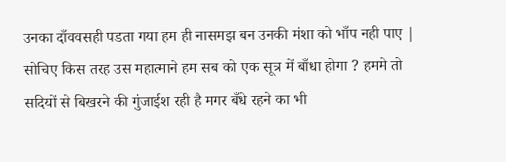उनका दाँववसही पडता गया हम ही नासमझ बन उनकी मंशा को भाँप नही पाए | सोचिए किस तरह उस महात्माने हम सब को एक सूत्र में बाँधा होगा ? हममे तो सदियों से बिखरने की गुंजाईश रही है मगर बँधे रहने का भी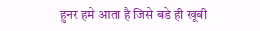हुनर हमे आता है जिसे बडे ही खूबी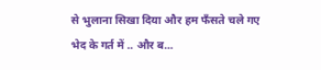से भुलाना सिखा दिया और हम फँसते चले गए भेद के गर्त में .. और ब...